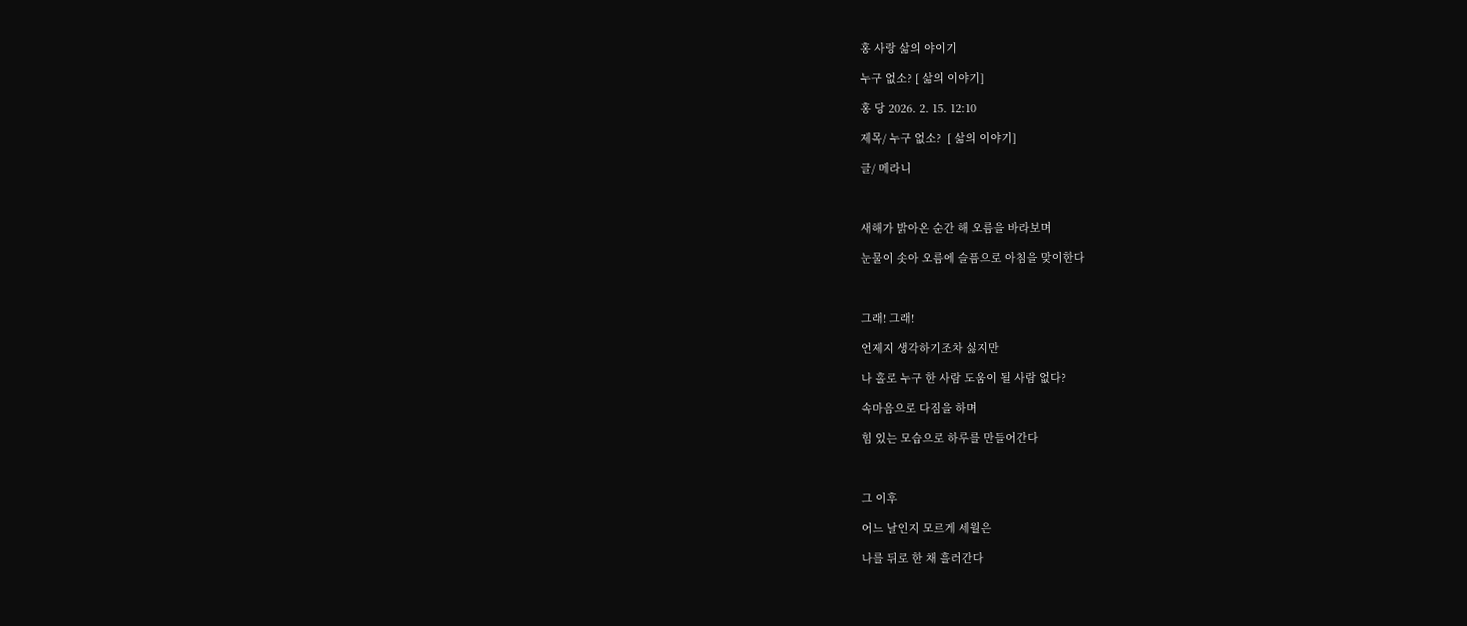홍 사랑 삶의 야이기

누구 없소? [ 삶의 이야기]

홍 당 2026. 2. 15. 12:10

제목/ 누구 없소?  [ 삶의 이야기]

글/ 메라니



새해가 밝아온 순간 해 오름을 바라보며

눈물이 솟아 오름에 슬픔으로 아침을 맞이한다



그래! 그래!

언제지 생각하기조차 싫지만

나 홀로 누구 한 사람 도움이 될 사람 없다?

속마음으로 다짐을 하며

힘 있는 모습으로 하루를 만들어간다



그 이후

어느 날인지 모르게 세월은

나를 뒤로 한 채 흘러간다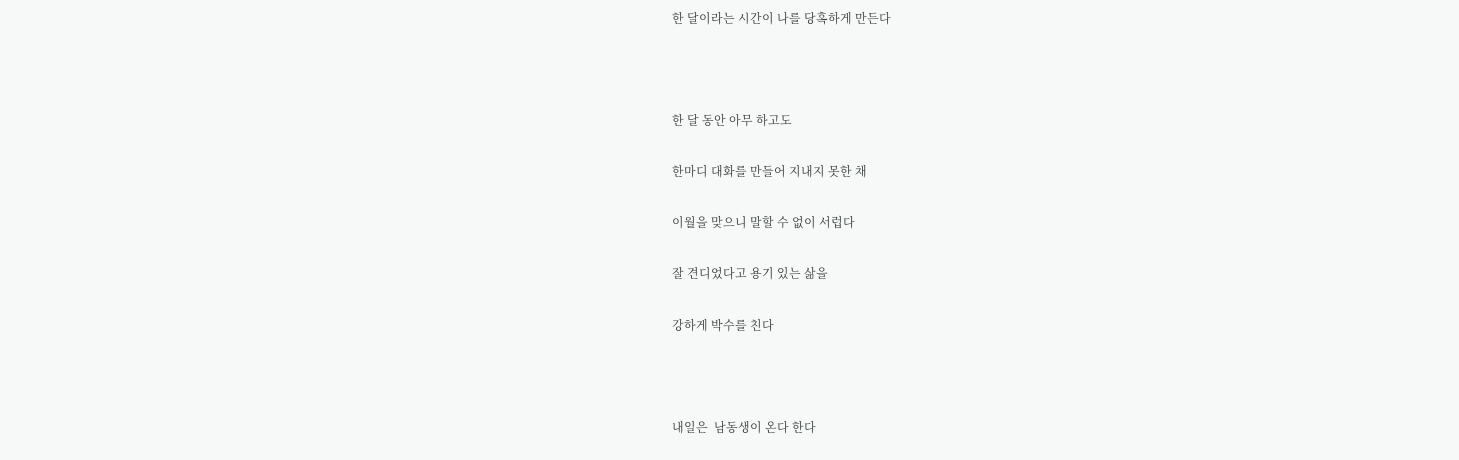한 달이라는 시간이 나를 당혹하게 만든다



한 달 동안 아무 하고도

한마디 대화를 만들어 지내지 못한 채

이월을 맞으니 말할 수 없이 서럽다

잘 견디었다고 용기 있는 삶을

강하게 박수를 친다



내일은  남동생이 온다 한다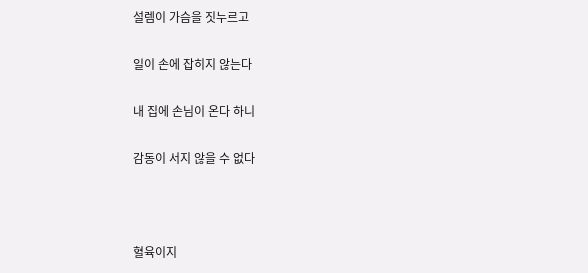설렘이 가슴을 짓누르고

일이 손에 잡히지 않는다

내 집에 손님이 온다 하니

감동이 서지 않을 수 없다



혈육이지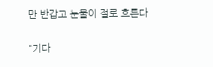만 반갑고 눈물이 절로 흐른다

"기다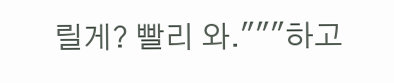릴게? 빨리 와."""하고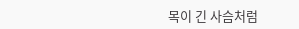목이 긴 사슴처럼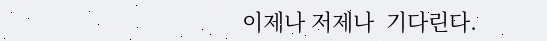이제나 저제나  기다린다.